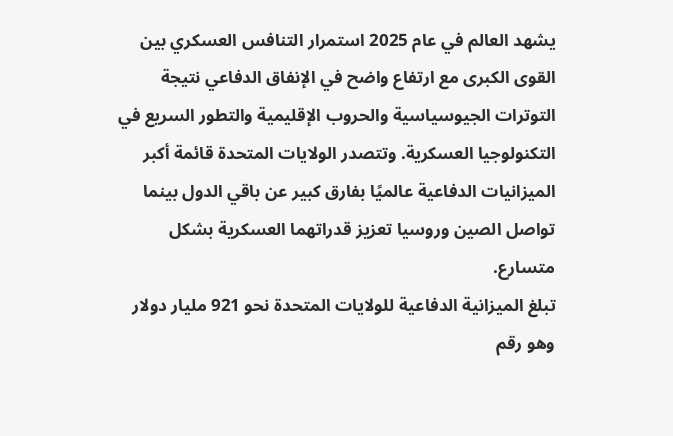يشهد العالم في عام 2025 استمرار التنافس العسكري بين القوى الكبرى مع ارتفاع واضح في الإنفاق الدفاعي نتيجة التوترات الجيوسياسية والحروب الإقليمية والتطور السريع في التكنولوجيا العسكرية. وتتصدر الولايات المتحدة قائمة أكبر الميزانيات الدفاعية عالميًا بفارق كبير عن باقي الدول بينما تواصل الصين وروسيا تعزيز قدراتهما العسكرية بشكل متسارع.
تبلغ الميزانية الدفاعية للولايات المتحدة نحو 921 مليار دولار وهو رقم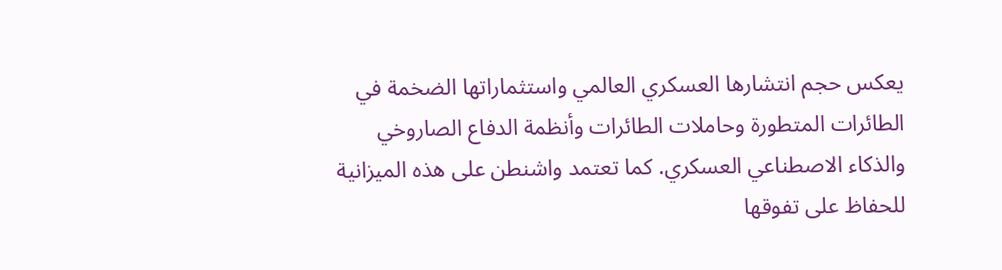يعكس حجم انتشارها العسكري العالمي واستثماراتها الضخمة في الطائرات المتطورة وحاملات الطائرات وأنظمة الدفاع الصاروخي والذكاء الاصطناعي العسكري. كما تعتمد واشنطن على هذه الميزانية للحفاظ على تفوقها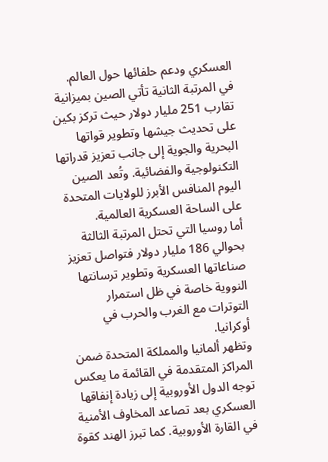العسكري ودعم حلفائها حول العالم.
في المرتبة الثانية تأتي الصين بميزانية تقارب 251 مليار دولار حيث تركز بكين على تحديث جيشها وتطوير قواتها البحرية والجوية إلى جانب تعزيز قدراتها التكنولوجية والفضائية. وتُعد الصين اليوم المنافس الأبرز للولايات المتحدة على الساحة العسكرية العالمية.
أما روسيا التي تحتل المرتبة الثالثة بحوالي 186 مليار دولار فتواصل تعزيز صناعاتها العسكرية وتطوير ترسانتها النووية خاصة في ظل استمرار التوترات مع الغرب والحرب في أوكرانيا.
وتظهر ألمانيا والمملكة المتحدة ضمن المراكز المتقدمة في القائمة ما يعكس توجه الدول الأوروبية إلى زيادة إنفاقها العسكري بعد تصاعد المخاوف الأمنية في القارة الأوروبية. كما تبرز الهند كقوة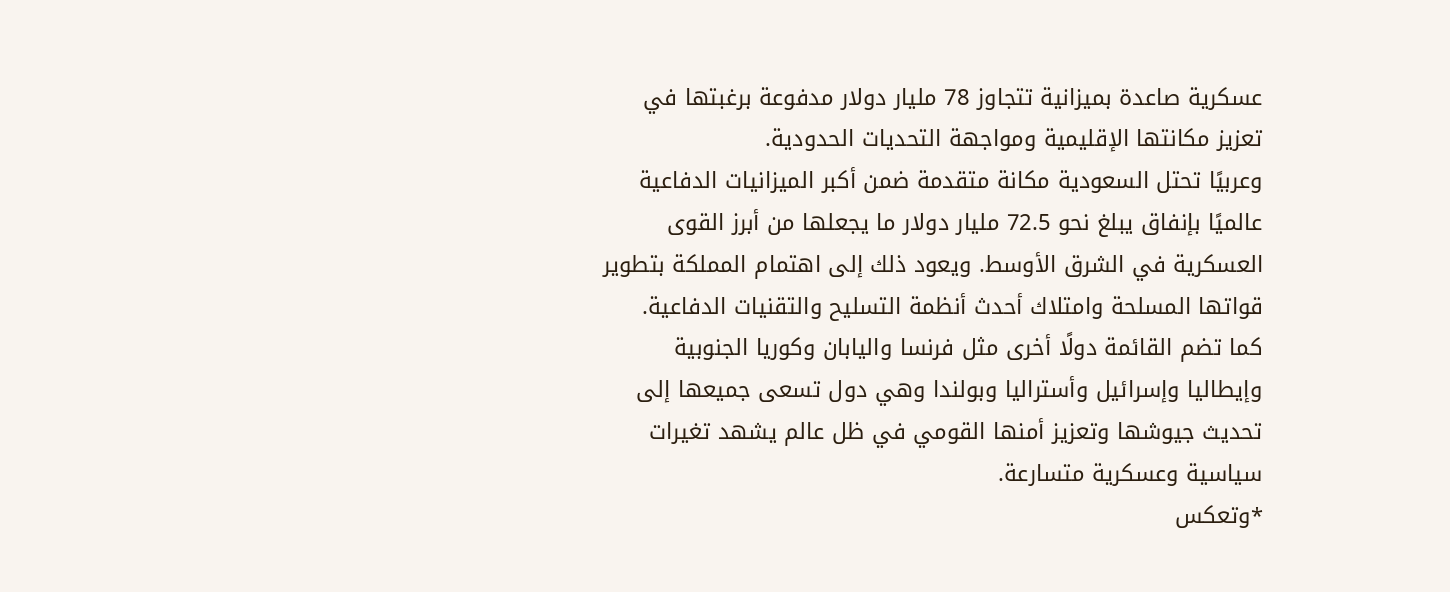عسكرية صاعدة بميزانية تتجاوز 78 مليار دولار مدفوعة برغبتها في تعزيز مكانتها الإقليمية ومواجهة التحديات الحدودية.
وعربيًا تحتل السعودية مكانة متقدمة ضمن أكبر الميزانيات الدفاعية عالميًا بإنفاق يبلغ نحو 72.5 مليار دولار ما يجعلها من أبرز القوى العسكرية في الشرق الأوسط. ويعود ذلك إلى اهتمام المملكة بتطوير قواتها المسلحة وامتلاك أحدث أنظمة التسليح والتقنيات الدفاعية.
كما تضم القائمة دولًا أخرى مثل فرنسا واليابان وكوريا الجنوبية وإيطاليا وإسرائيل وأستراليا وبولندا وهي دول تسعى جميعها إلى تحديث جيوشها وتعزيز أمنها القومي في ظل عالم يشهد تغيرات سياسية وعسكرية متسارعة.
*وتعكس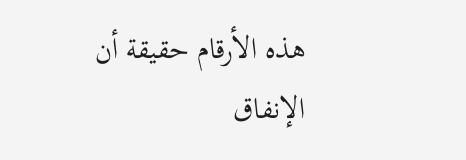هذه الأرقام حقيقة أن الإنفاق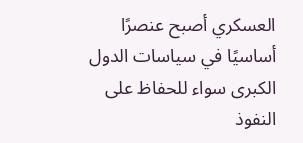العسكري أصبح عنصرًا أساسيًا في سياسات الدول الكبرى سواء للحفاظ على النفوذ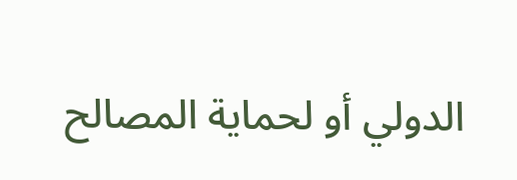الدولي أو لحماية المصالح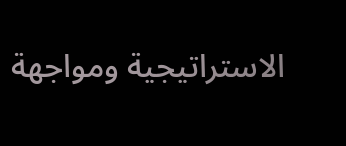الاستراتيجية ومواجهة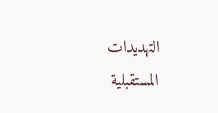التهديدات المستقبلية